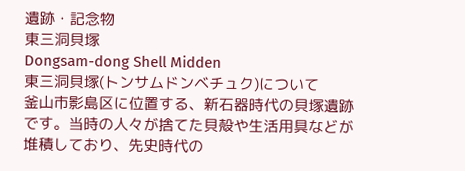遺跡・記念物
東三洞貝塚
Dongsam-dong Shell Midden
東三洞貝塚(トンサムドンベチュク)について
釜山市影島区に位置する、新石器時代の貝塚遺跡です。当時の人々が捨てた貝殻や生活用具などが堆積しており、先史時代の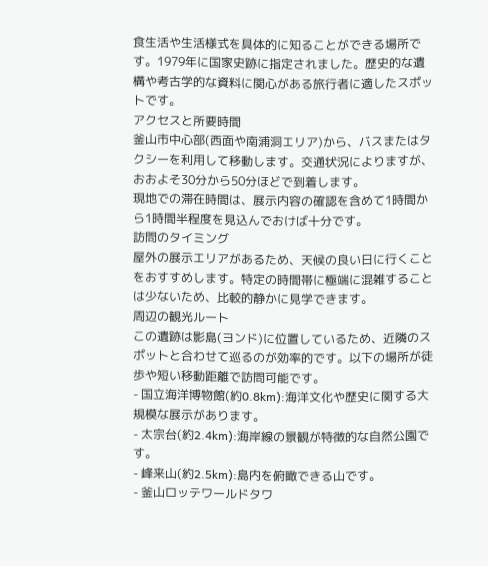食生活や生活様式を具体的に知ることができる場所です。1979年に国家史跡に指定されました。歴史的な遺構や考古学的な資料に関心がある旅行者に適したスポットです。
アクセスと所要時間
釜山市中心部(西面や南浦洞エリア)から、バスまたはタクシーを利用して移動します。交通状況によりますが、おおよそ30分から50分ほどで到着します。
現地での滞在時間は、展示内容の確認を含めて1時間から1時間半程度を見込んでおけば十分です。
訪問のタイミング
屋外の展示エリアがあるため、天候の良い日に行くことをおすすめします。特定の時間帯に極端に混雑することは少ないため、比較的静かに見学できます。
周辺の観光ルート
この遺跡は影島(ヨンド)に位置しているため、近隣のスポットと合わせて巡るのが効率的です。以下の場所が徒歩や短い移動距離で訪問可能です。
- 国立海洋博物館(約0.8km):海洋文化や歴史に関する大規模な展示があります。
- 太宗台(約2.4km):海岸線の景観が特徴的な自然公園です。
- 峰来山(約2.5km):島内を俯瞰できる山です。
- 釜山ロッテワールドタワ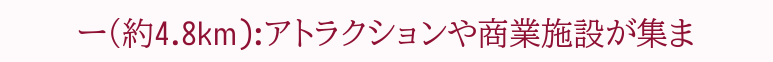ー(約4.8km):アトラクションや商業施設が集ま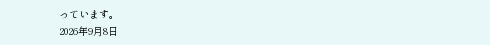っています。
2026年9月8日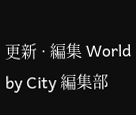更新 · 編集 World by City 編集部